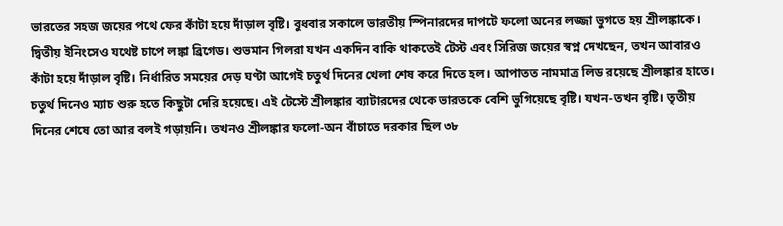ভারতের সহজ জয়ের পথে ফের কাঁটা হয়ে দাঁড়াল বৃষ্টি। বুধবার সকালে ভারতীয় স্পিনারদের দাপটে ফলো অনের লজ্জা ভুগতে হয় শ্রীলঙ্কাকে। দ্বিতীয় ইনিংসেও যথেষ্ট চাপে লঙ্কা ব্রিগেড। শুভমান গিলরা যখন একদিন বাকি থাকতেই টেস্ট এবং সিরিজ জয়ের স্বপ্ন দেখছেন, তখন আবারও কাঁটা হয়ে দাঁড়াল বৃষ্টি। নির্ধারিত সময়ের দেড় ঘণ্টা আগেই চতুর্থ দিনের খেলা শেষ করে দিতে হল। আপাতত নামমাত্র লিড রয়েছে শ্রীলঙ্কার হাতে।
চতুর্থ দিনেও ম্যাচ শুরু হতে কিছুটা দেরি হয়েছে। এই টেস্টে শ্রীলঙ্কার ব্যাটারদের থেকে ভারতকে বেশি ভুগিয়েছে বৃষ্টি। যখন-তখন বৃষ্টি। তৃতীয় দিনের শেষে তো আর বলই গড়ায়নি। তখনও শ্রীলঙ্কার ফলো-অন বাঁচাতে দরকার ছিল ৩৮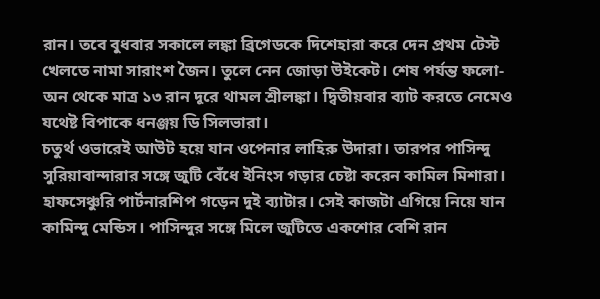রান। তবে বুধবার সকালে লঙ্কা ব্রিগেডকে দিশেহারা করে দেন প্রথম টেস্ট খেলতে নামা সারাংশ জৈন। তুলে নেন জোড়া উইকেট। শেষ পর্যন্ত ফলো-অন থেকে মাত্র ১৩ রান দূরে থামল শ্রীলঙ্কা। দ্বিতীয়বার ব্যাট করতে নেমেও যথেষ্ট বিপাকে ধনঞ্জয় ডি সিলভারা।
চতুর্থ ওভারেই আউট হয়ে যান ওপেনার লাহিরু উদারা। তারপর পাসিন্দু সুরিয়াবান্দারার সঙ্গে জুটি বেঁধে ইনিংস গড়ার চেষ্টা করেন কামিল মিশারা। হাফসেঞ্চুরি পার্টনারশিপ গড়েন দুই ব্যাটার। সেই কাজটা এগিয়ে নিয়ে যান কামিন্দু মেন্ডিস। পাসিন্দুর সঙ্গে মিলে জুটিতে একশোর বেশি রান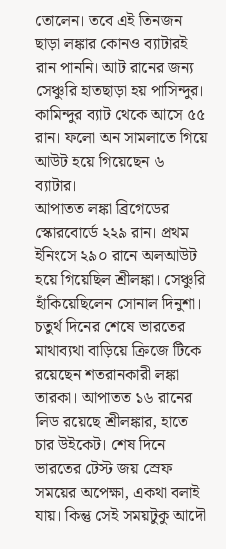তোলেন। তবে এই তিনজন ছাড়া লঙ্কার কোনও ব্যাটারই রান পাননি। আট রানের জন্য সেঞ্চুরি হাতছাড়া হয় পাসিন্দুর। কামিন্দুর ব্যাট থেকে আসে ৫৫ রান। ফলো অন সামলাতে গিয়ে আউট হয়ে গিয়েছেন ৬ ব্যাটার।
আপাতত লঙ্কা ব্রিগেডের স্কোরবোর্ডে ২২৯ রান। প্রথম ইনিংসে ২৯০ রানে অলআউট হয়ে গিয়েছিল শ্রীলঙ্কা। সেঞ্চুরি হাঁকিয়েছিলেন সোনাল দিনুশা। চতুর্থ দিনের শেষে ভারতের মাথাব্যথা বাড়িয়ে ক্রিজে টিকে রয়েছেন শতরানকারী লঙ্কা তারকা। আপাতত ১৬ রানের লিড রয়েছে শ্রীলঙ্কার, হাতে চার উইকেট। শেষ দিনে ভারতের টেস্ট জয় স্রেফ সময়ের অপেক্ষা, একথা বলাই যায়। কিন্তু সেই সময়টুকু আদৌ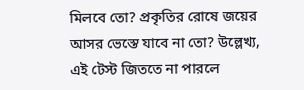মিলবে তো? প্রকৃতির রোষে জয়ের আসর ভেস্তে যাবে না তো? উল্লেখ্য, এই টেস্ট জিততে না পারলে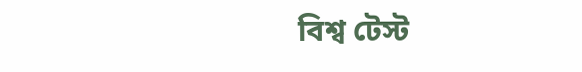বিশ্ব টেস্ট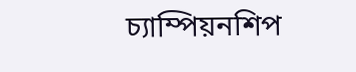চ্যাম্পিয়নশিপ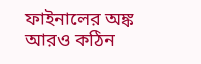ফাইনালের অঙ্ক আরও কঠিন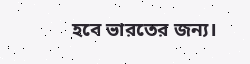হবে ভারতের জন্য।